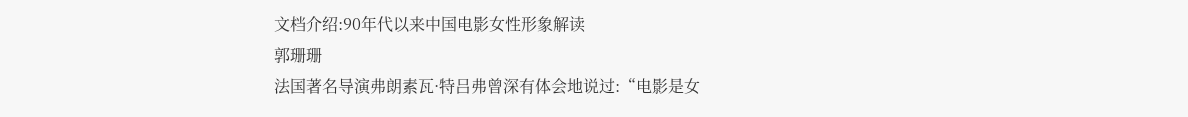文档介绍:90年代以来中国电影女性形象解读
郭珊珊
法国著名导演弗朗素瓦·特吕弗曾深有体会地说过:“电影是女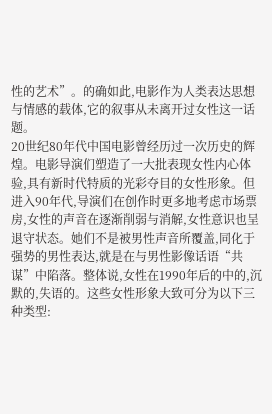性的艺术”。的确如此,电影作为人类表达思想与情感的载体,它的叙事从未离开过女性这一话题。
20世纪80年代中国电影曾经历过一次历史的辉煌。电影导演们塑造了一大批表现女性内心体验,具有新时代特质的光彩夺目的女性形象。但进入90年代,导演们在创作时更多地考虑市场票房,女性的声音在逐渐削弱与消解,女性意识也呈退守状态。她们不是被男性声音所覆盖,同化于强势的男性表达,就是在与男性影像话语“共谋”中陷落。整体说,女性在1990年后的中的,沉默的,失语的。这些女性形象大致可分为以下三种类型: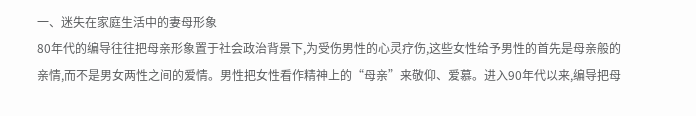一、迷失在家庭生活中的妻母形象
80年代的编导往往把母亲形象置于社会政治背景下,为受伤男性的心灵疗伤,这些女性给予男性的首先是母亲般的亲情,而不是男女两性之间的爱情。男性把女性看作精神上的“母亲”来敬仰、爱慕。进入90年代以来,编导把母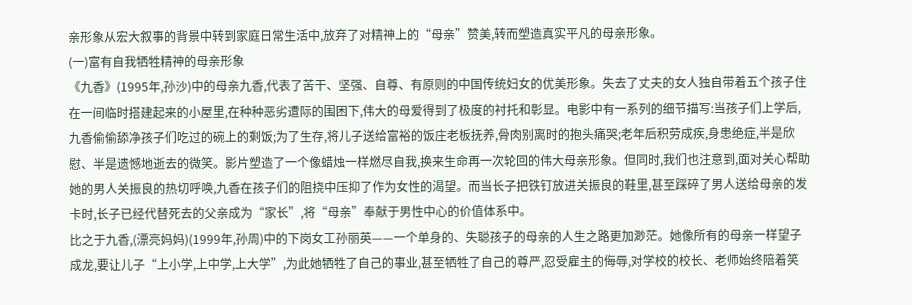亲形象从宏大叙事的背景中转到家庭日常生活中,放弃了对精神上的“母亲”赞美,转而塑造真实平凡的母亲形象。
(一)富有自我牺牲精神的母亲形象
《九香》(1995年,孙沙)中的母亲九香,代表了苦干、坚强、自尊、有原则的中国传统妇女的优美形象。失去了丈夫的女人独自带着五个孩子住在一间临时搭建起来的小屋里,在种种恶劣遭际的围困下,伟大的母爱得到了极度的衬托和彰显。电影中有一系列的细节描写:当孩子们上学后,九香偷偷舔净孩子们吃过的碗上的剩饭;为了生存,将儿子送给富裕的饭庄老板抚养,骨肉别离时的抱头痛哭;老年后积劳成疾,身患绝症,半是欣慰、半是遗憾地逝去的微笑。影片塑造了一个像蜡烛一样燃尽自我,换来生命再一次轮回的伟大母亲形象。但同时,我们也注意到,面对关心帮助她的男人关振良的热切呼唤,九香在孩子们的阻挠中压抑了作为女性的渴望。而当长子把铁钉放进关振良的鞋里,甚至踩碎了男人送给母亲的发卡时,长子已经代替死去的父亲成为“家长”,将“母亲”奉献于男性中心的价值体系中。
比之于九香,(漂亮妈妈)(1999年,孙周)中的下岗女工孙丽英——一个单身的、失聪孩子的母亲的人生之路更加渺茫。她像所有的母亲一样望子成龙,要让儿子“上小学,上中学,上大学”,为此她牺牲了自己的事业,甚至牺牲了自己的尊严,忍受雇主的侮辱,对学校的校长、老师始终陪着笑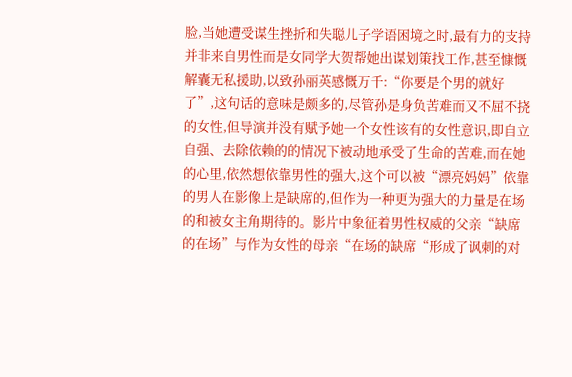脸,当她遭受谋生挫折和失聪儿子学语困境之时,最有力的支持并非来自男性而是女同学大贺帮她出谋划策找工作,甚至慷慨解囊无私援助,以致孙丽英感慨万千:“你要是个男的就好了”,这句话的意味是颇多的,尽管孙是身负苦难而又不屈不挠的女性,但导演并没有赋予她一个女性该有的女性意识,即自立自强、去除依赖的的情况下被动地承受了生命的苦难,而在她的心里,依然想依靠男性的强大,这个可以被“漂亮妈妈”依靠的男人在影像上是缺席的,但作为一种更为强大的力量是在场的和被女主角期待的。影片中象征着男性权威的父亲“缺席的在场”与作为女性的母亲“在场的缺席“形成了讽刺的对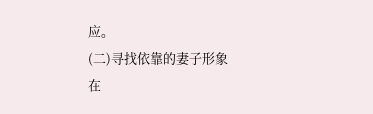应。
(二)寻找依靠的妻子形象
在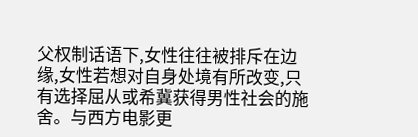父权制话语下,女性往往被排斥在边缘,女性若想对自身处境有所改变,只有选择屈从或希冀获得男性社会的施舍。与西方电影更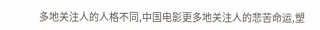多地关注人的人格不同,中国电影更多地关注人的悲苦命运,塑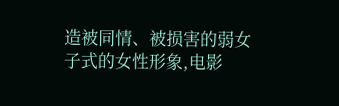造被同情、被损害的弱女子式的女性形象,电影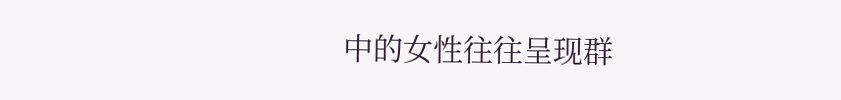中的女性往往呈现群